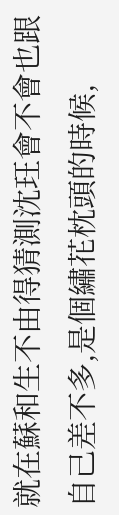就在蘇和生不由得猜測沈玨會不會也跟自己差不多,是個繡花枕頭的時候,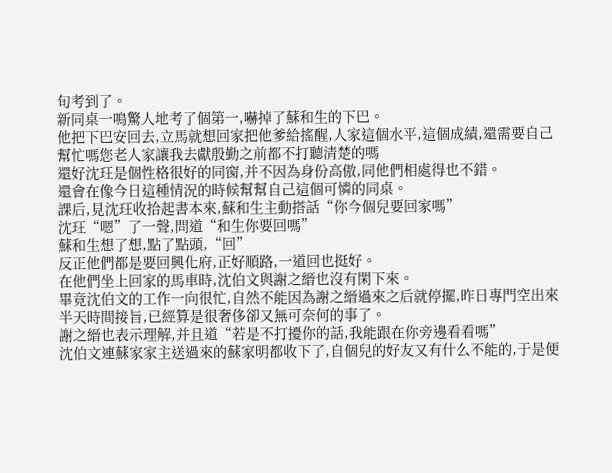旬考到了。
新同桌一鳴驚人地考了個第一,嚇掉了蘇和生的下巴。
他把下巴安回去,立馬就想回家把他爹給搖醒,人家這個水平,這個成績,還需要自己幫忙嗎您老人家讓我去獻殷勤之前都不打聽清楚的嗎
還好沈玨是個性格很好的同窗,并不因為身份高傲,同他們相處得也不錯。
還會在像今日這種情況的時候幫幫自己這個可憐的同桌。
課后,見沈玨收拾起書本來,蘇和生主動搭話“你今個兒要回家嗎”
沈玨“嗯”了一聲,問道“和生你要回嗎”
蘇和生想了想,點了點頭,“回”
反正他們都是要回興化府,正好順路,一道回也挺好。
在他們坐上回家的馬車時,沈伯文與謝之縉也沒有閑下來。
畢竟沈伯文的工作一向很忙,自然不能因為謝之縉過來之后就停擺,昨日專門空出來半天時間接旨,已經算是很奢侈卻又無可奈何的事了。
謝之縉也表示理解,并且道“若是不打擾你的話,我能跟在你旁邊看看嗎”
沈伯文連蘇家家主送過來的蘇家明都收下了,自個兒的好友又有什么不能的,于是便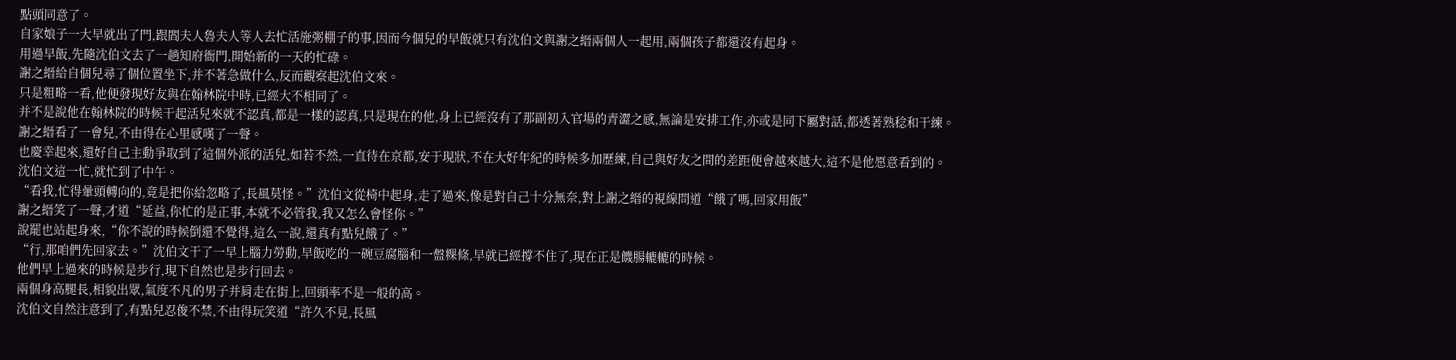點頭同意了。
自家娘子一大早就出了門,跟閻夫人魯夫人等人去忙活施粥棚子的事,因而今個兒的早飯就只有沈伯文與謝之縉兩個人一起用,兩個孩子都還沒有起身。
用過早飯,先隨沈伯文去了一趟知府衙門,開始新的一天的忙碌。
謝之縉給自個兒尋了個位置坐下,并不著急做什么,反而觀察起沈伯文來。
只是粗略一看,他便發現好友與在翰林院中時,已經大不相同了。
并不是說他在翰林院的時候干起活兒來就不認真,都是一樣的認真,只是現在的他,身上已經沒有了那副初入官場的青澀之感,無論是安排工作,亦或是同下屬對話,都透著熟稔和干練。
謝之縉看了一會兒,不由得在心里感嘆了一聲。
也慶幸起來,還好自己主動爭取到了這個外派的活兒,如若不然,一直待在京都,安于現狀,不在大好年紀的時候多加歷練,自己與好友之間的差距便會越來越大,這不是他愿意看到的。
沈伯文這一忙,就忙到了中午。
“看我,忙得暈頭轉向的,竟是把你給忽略了,長風莫怪。”沈伯文從椅中起身,走了過來,像是對自己十分無奈,對上謝之縉的視線問道“餓了嗎,回家用飯”
謝之縉笑了一聲,才道“延益,你忙的是正事,本就不必管我,我又怎么會怪你。”
說罷也站起身來,“你不說的時候倒還不覺得,這么一說,還真有點兒餓了。”
“行,那咱們先回家去。”沈伯文干了一早上腦力勞動,早飯吃的一碗豆腐腦和一盤粿條,早就已經撐不住了,現在正是饑腸轆轆的時候。
他們早上過來的時候是步行,現下自然也是步行回去。
兩個身高腿長,相貌出眾,氣度不凡的男子并肩走在街上,回頭率不是一般的高。
沈伯文自然注意到了,有點兒忍俊不禁,不由得玩笑道“許久不見,長風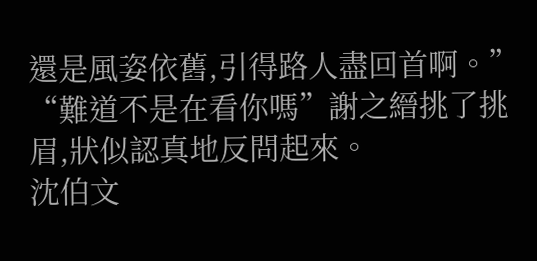還是風姿依舊,引得路人盡回首啊。”
“難道不是在看你嗎”謝之縉挑了挑眉,狀似認真地反問起來。
沈伯文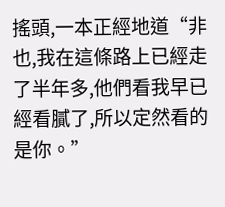搖頭,一本正經地道“非也,我在這條路上已經走了半年多,他們看我早已經看膩了,所以定然看的是你。”